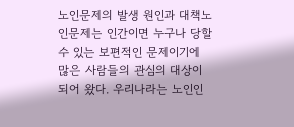노인문제의 발생 원인과 대책노인문제는 인간이면 누구나 당할 수 있는 보편적인 문제이기에 많은 사람들의 관심의 대상이 되어 왔다. 우리나라는 노인인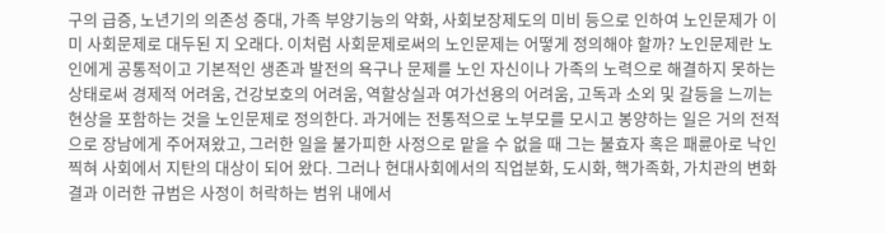구의 급증, 노년기의 의존성 증대, 가족 부양기능의 약화, 사회보장제도의 미비 등으로 인하여 노인문제가 이미 사회문제로 대두된 지 오래다. 이처럼 사회문제로써의 노인문제는 어떻게 정의해야 할까? 노인문제란 노인에게 공통적이고 기본적인 생존과 발전의 욕구나 문제를 노인 자신이나 가족의 노력으로 해결하지 못하는 상태로써 경제적 어려움, 건강보호의 어려움, 역할상실과 여가선용의 어려움, 고독과 소외 및 갈등을 느끼는 현상을 포함하는 것을 노인문제로 정의한다. 과거에는 전통적으로 노부모를 모시고 봉양하는 일은 거의 전적으로 장남에게 주어져왔고, 그러한 일을 불가피한 사정으로 맡을 수 없을 때 그는 불효자 혹은 패륜아로 낙인 찍혀 사회에서 지탄의 대상이 되어 왔다. 그러나 현대사회에서의 직업분화, 도시화, 핵가족화, 가치관의 변화 결과 이러한 규범은 사정이 허락하는 범위 내에서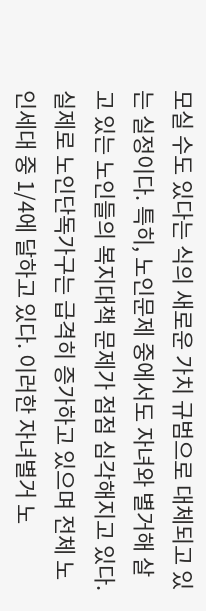모실 수도 있다는 식의 새로운 가치 규범으로 대체되고 있는 실정이다. 특히, 노인문제 중에서도 자녀와 별거해 살고 있는 노인들의 복지대책 문제가 점점 심각해지고 있다. 실제로 노인단독가구는 급격히 증가하고 있으며 전체 노인세대 중 1/4에 달하고 있다. 이러한 자녀별거 노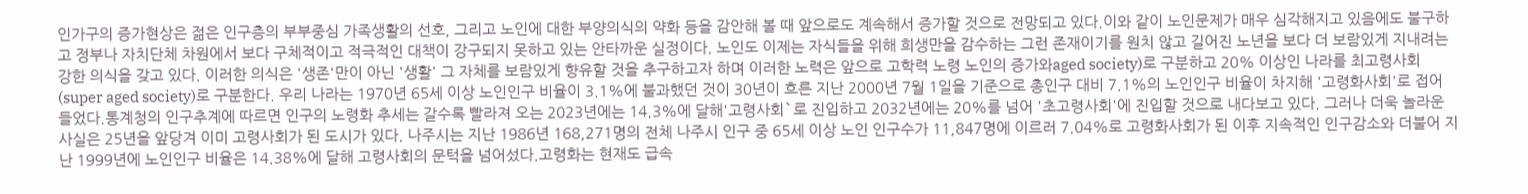인가구의 증가현상은 젊은 인구층의 부부중심 가족생활의 선호, 그리고 노인에 대한 부양의식의 약화 등을 감안해 볼 때 앞으로도 계속해서 증가할 것으로 전망되고 있다.이와 같이 노인문제가 매우 심각해지고 있음에도 불구하고 정부나 자치단체 차원에서 보다 구체적이고 적극적인 대책이 강구되지 못하고 있는 안타까운 실정이다. 노인도 이제는 자식들을 위해 희생만을 감수하는 그런 존재이기를 원치 않고 길어진 노년을 보다 더 보람있게 지내려는 강한 의식을 갖고 있다. 이러한 의식은 '생존'만이 아닌 '생활' 그 자체를 보람있게 향유할 것을 추구하고자 하며 이러한 노력은 앞으로 고학력 노령 노인의 증가와aged society)로 구분하고 20% 이상인 나라를 최고령사회(super aged society)로 구분한다. 우리 나라는 1970년 65세 이상 노인인구 비율이 3.1%에 불과했던 것이 30년이 흐른 지난 2000년 7월 1일을 기준으로 총인구 대비 7.1%의 노인인구 비율이 차지해 '고령화사회'로 접어 들었다.통계청의 인구추계에 따르면 인구의 노령화 추세는 갈수록 빨라져 오는 2023년에는 14.3%에 달해'고령사회`로 진입하고 2032년에는 20%를 넘어 '초고령사회'에 진입할 것으로 내다보고 있다. 그러나 더욱 놀라운 사실은 25년을 앞당겨 이미 고령사회가 된 도시가 있다. 나주시는 지난 1986년 168,271명의 전체 나주시 인구 중 65세 이상 노인 인구수가 11,847명에 이르러 7.04%로 고령화사회가 된 이후 지속적인 인구감소와 더불어 지난 1999년에 노인인구 비율은 14.38%에 달해 고령사회의 문턱을 넘어섰다.고령화는 현재도 급속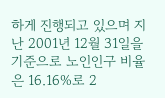하게 진행되고 있으며 지난 2001년 12월 31일을 기준으로 노인인구 비율은 16.16%로 2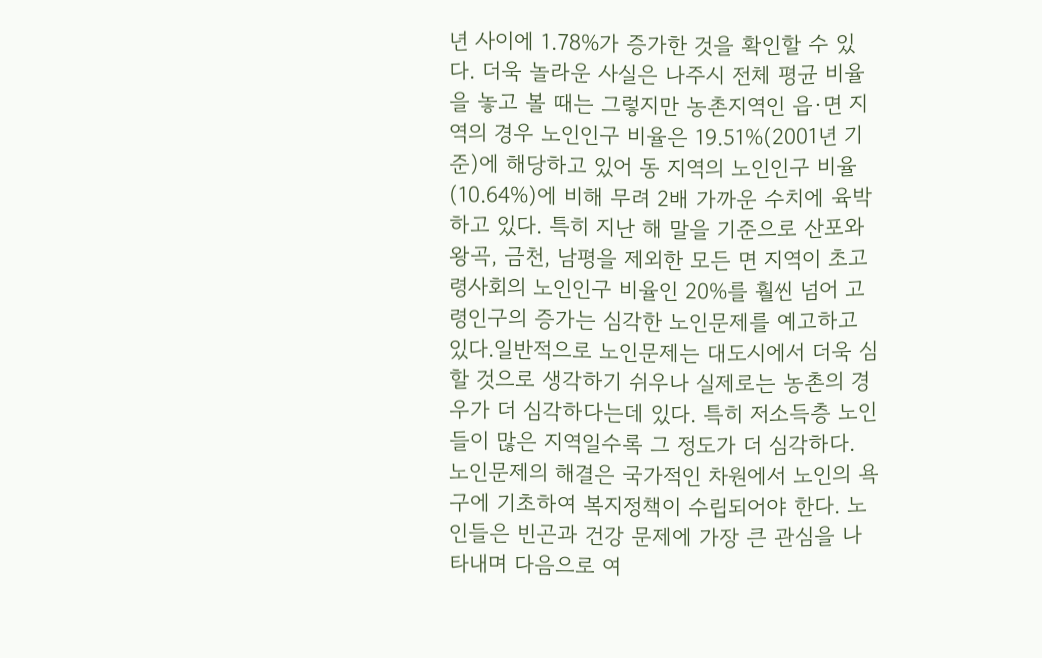년 사이에 1.78%가 증가한 것을 확인할 수 있다. 더욱 놀라운 사실은 나주시 전체 평균 비율을 놓고 볼 때는 그렇지만 농촌지역인 읍·면 지역의 경우 노인인구 비율은 19.51%(2001년 기준)에 해당하고 있어 동 지역의 노인인구 비율(10.64%)에 비해 무려 2배 가까운 수치에 육박하고 있다. 특히 지난 해 말을 기준으로 산포와 왕곡, 금천, 남평을 제외한 모든 면 지역이 초고령사회의 노인인구 비율인 20%를 훨씬 넘어 고령인구의 증가는 심각한 노인문제를 예고하고 있다.일반적으로 노인문제는 대도시에서 더욱 심할 것으로 생각하기 쉬우나 실제로는 농촌의 경우가 더 심각하다는데 있다. 특히 저소득층 노인들이 많은 지역일수록 그 정도가 더 심각하다. 노인문제의 해결은 국가적인 차원에서 노인의 욕구에 기초하여 복지정책이 수립되어야 한다. 노인들은 빈곤과 건강 문제에 가장 큰 관심을 나타내며 다음으로 여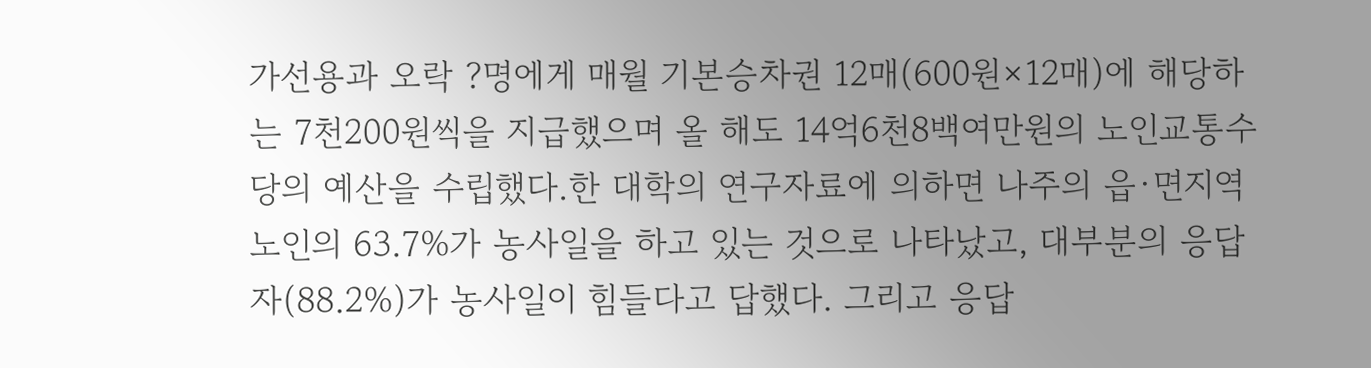가선용과 오락 ?명에게 매월 기본승차권 12매(600원×12매)에 해당하는 7천200원씩을 지급했으며 올 해도 14억6천8백여만원의 노인교통수당의 예산을 수립했다.한 대학의 연구자료에 의하면 나주의 읍·면지역 노인의 63.7%가 농사일을 하고 있는 것으로 나타났고, 대부분의 응답자(88.2%)가 농사일이 힘들다고 답했다. 그리고 응답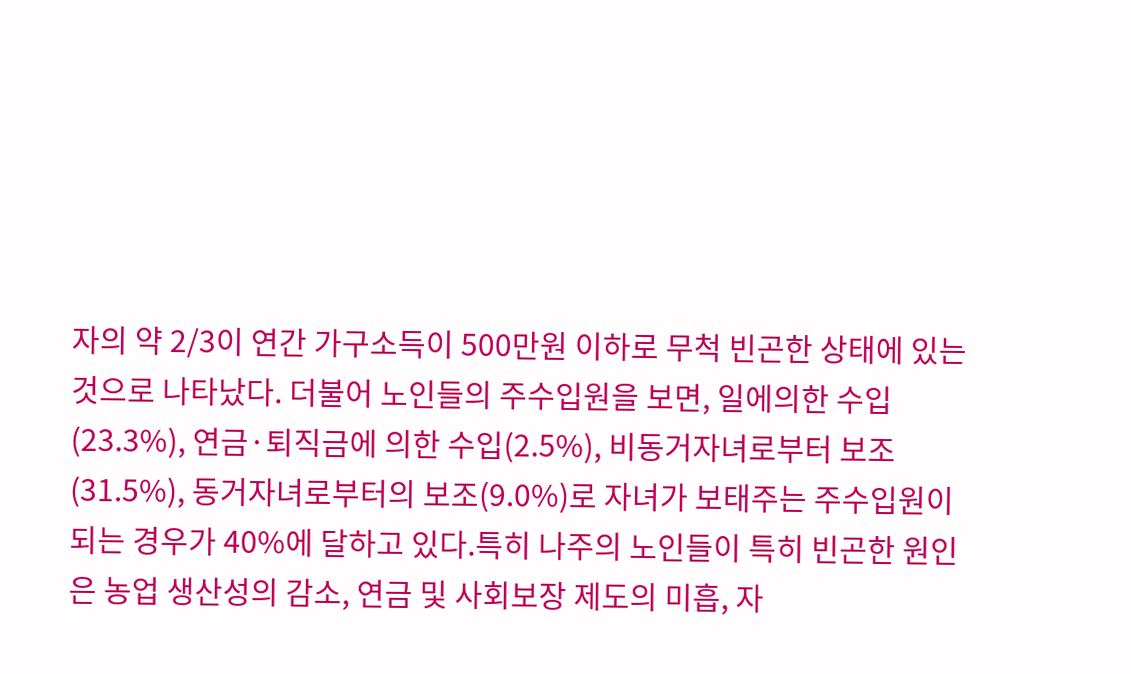자의 약 2/3이 연간 가구소득이 500만원 이하로 무척 빈곤한 상태에 있는 것으로 나타났다. 더불어 노인들의 주수입원을 보면, 일에의한 수입(23.3%), 연금·퇴직금에 의한 수입(2.5%), 비동거자녀로부터 보조(31.5%), 동거자녀로부터의 보조(9.0%)로 자녀가 보태주는 주수입원이 되는 경우가 40%에 달하고 있다.특히 나주의 노인들이 특히 빈곤한 원인은 농업 생산성의 감소, 연금 및 사회보장 제도의 미흡, 자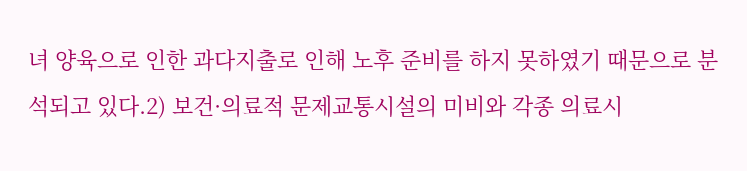녀 양육으로 인한 과다지출로 인해 노후 준비를 하지 못하였기 때문으로 분석되고 있다.2) 보건·의료적 문제교통시설의 미비와 각종 의료시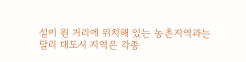설이 원 거리에 위치해 있는 농촌지역과는 달리 대도시 지역은 각종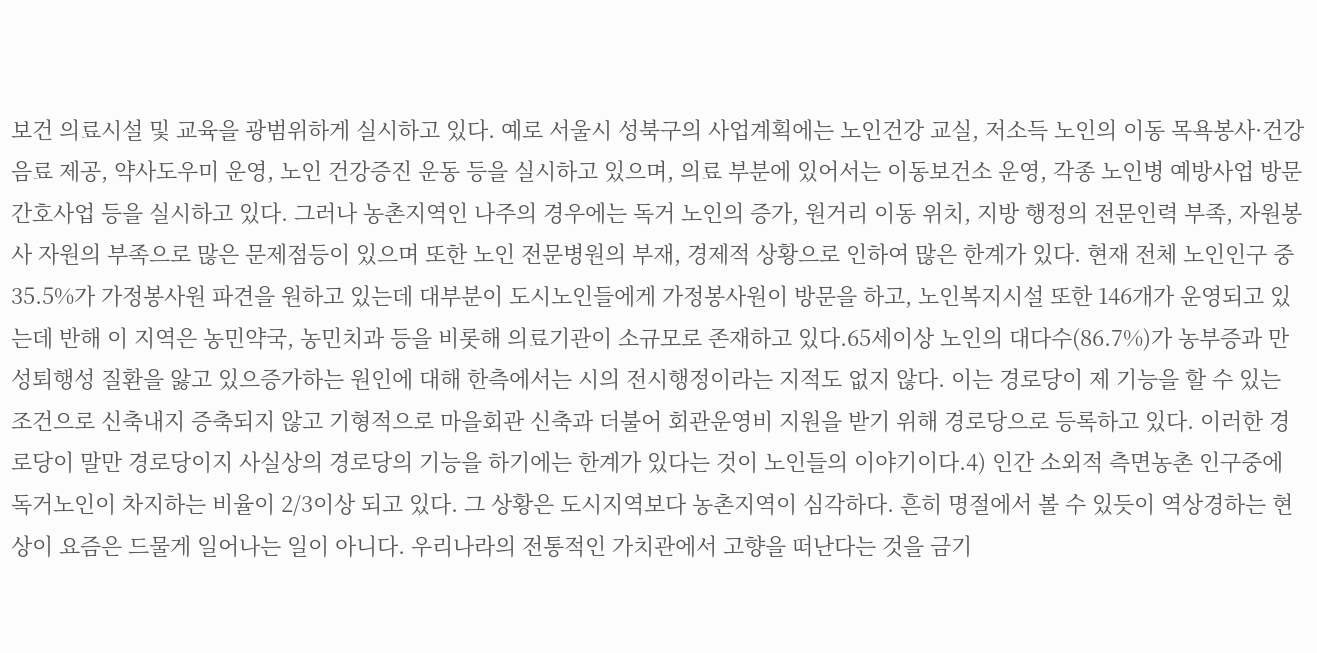보건 의료시설 및 교육을 광범위하게 실시하고 있다. 예로 서울시 성북구의 사업계획에는 노인건강 교실, 저소득 노인의 이동 목욕봉사·건강음료 제공, 약사도우미 운영, 노인 건강증진 운동 등을 실시하고 있으며, 의료 부분에 있어서는 이동보건소 운영, 각종 노인병 예방사업 방문 간호사업 등을 실시하고 있다. 그러나 농촌지역인 나주의 경우에는 독거 노인의 증가, 원거리 이동 위치, 지방 행정의 전문인력 부족, 자원봉사 자원의 부족으로 많은 문제점등이 있으며 또한 노인 전문병원의 부재, 경제적 상황으로 인하여 많은 한계가 있다. 현재 전체 노인인구 중 35.5%가 가정봉사원 파견을 원하고 있는데 대부분이 도시노인들에게 가정봉사원이 방문을 하고, 노인복지시설 또한 146개가 운영되고 있는데 반해 이 지역은 농민약국, 농민치과 등을 비롯해 의료기관이 소규모로 존재하고 있다.65세이상 노인의 대다수(86.7%)가 농부증과 만성퇴행성 질환을 앓고 있으증가하는 원인에 대해 한측에서는 시의 전시행정이라는 지적도 없지 않다. 이는 경로당이 제 기능을 할 수 있는 조건으로 신축내지 증축되지 않고 기형적으로 마을회관 신축과 더불어 회관운영비 지원을 받기 위해 경로당으로 등록하고 있다. 이러한 경로당이 말만 경로당이지 사실상의 경로당의 기능을 하기에는 한계가 있다는 것이 노인들의 이야기이다.4) 인간 소외적 측면농촌 인구중에 독거노인이 차지하는 비율이 2/3이상 되고 있다. 그 상황은 도시지역보다 농촌지역이 심각하다. 흔히 명절에서 볼 수 있듯이 역상경하는 현상이 요즘은 드물게 일어나는 일이 아니다. 우리나라의 전통적인 가치관에서 고향을 떠난다는 것을 금기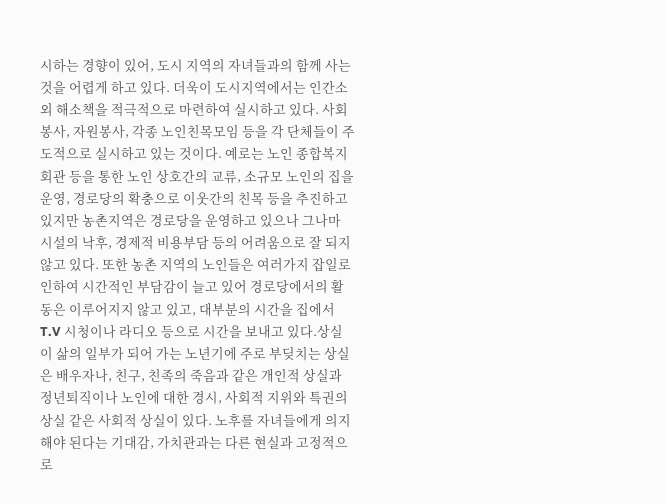시하는 경향이 있어, 도시 지역의 자녀들과의 함께 사는 것을 어렵게 하고 있다. 더욱이 도시지역에서는 인간소외 해소책을 적극적으로 마련하여 실시하고 있다. 사회봉사, 자원봉사, 각종 노인친목모임 등을 각 단체들이 주도적으로 실시하고 있는 것이다. 예로는 노인 종합복지회관 등을 통한 노인 상호간의 교류, 소규모 노인의 집을 운영, 경로당의 확충으로 이웃간의 친목 등을 추진하고 있지만 농촌지역은 경로당을 운영하고 있으나 그나마 시설의 낙후, 경제적 비용부담 등의 어려움으로 잘 되지 않고 있다. 또한 농촌 지역의 노인들은 여러가지 잡일로 인하여 시간적인 부담감이 늘고 있어 경로당에서의 활동은 이루어지지 않고 있고, 대부분의 시간을 집에서 T.V 시청이나 라디오 등으로 시간을 보내고 있다.상실이 삶의 일부가 되어 가는 노년기에 주로 부딪치는 상실은 배우자나, 친구, 친족의 죽음과 같은 개인적 상실과 정년퇴직이나 노인에 대한 경시, 사회적 지위와 특권의 상실 같은 사회적 상실이 있다. 노후를 자녀들에게 의지해야 된다는 기대감, 가치관과는 다른 현실과 고정적으로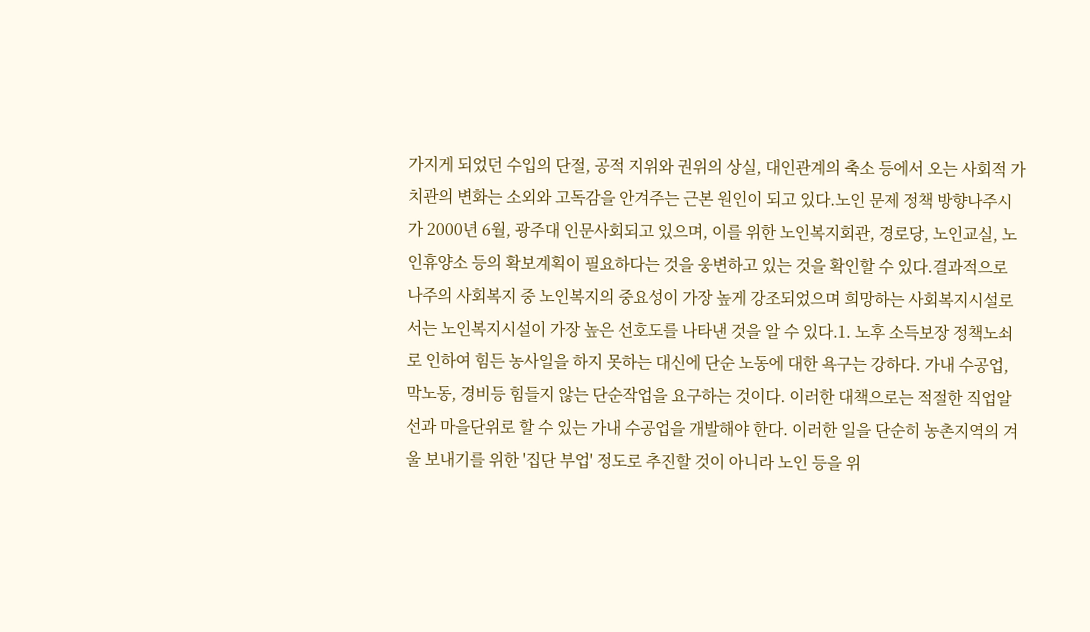가지게 되었던 수입의 단절, 공적 지위와 권위의 상실, 대인관계의 축소 등에서 오는 사회적 가치관의 변화는 소외와 고독감을 안겨주는 근본 원인이 되고 있다.노인 문제 정책 방향나주시가 2000년 6월, 광주대 인문사회되고 있으며, 이를 위한 노인복지회관, 경로당, 노인교실, 노인휴양소 등의 확보계획이 필요하다는 것을 웅변하고 있는 것을 확인할 수 있다.결과적으로 나주의 사회복지 중 노인복지의 중요성이 가장 높게 강조되었으며 희망하는 사회복지시설로서는 노인복지시설이 가장 높은 선호도를 나타낸 것을 알 수 있다.1. 노후 소득보장 정책노쇠로 인하여 힘든 농사일을 하지 못하는 대신에 단순 노동에 대한 욕구는 강하다. 가내 수공업, 막노동, 경비등 힘들지 않는 단순작업을 요구하는 것이다. 이러한 대책으로는 적절한 직업알선과 마을단위로 할 수 있는 가내 수공업을 개발해야 한다. 이러한 일을 단순히 농촌지역의 겨울 보내기를 위한 '집단 부업' 정도로 추진할 것이 아니라 노인 등을 위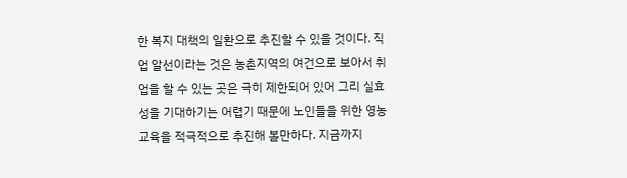한 복지 대책의 일환으로 추진할 수 있을 것이다. 직업 알선이라는 것은 농촌지역의 여건으로 보아서 취업을 할 수 있는 곳은 극히 제한되어 있어 그리 실효성을 기대하기는 어렵기 때문에 노인들을 위한 영농교육을 적극적으로 추진해 볼만하다. 지금까지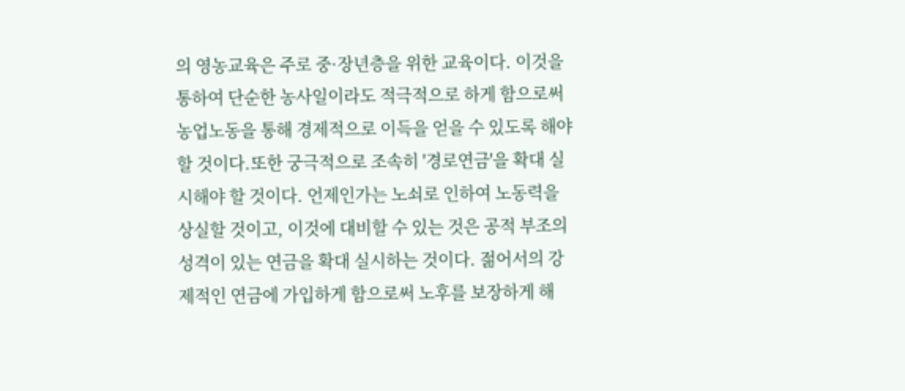의 영농교육은 주로 중·장년층을 위한 교육이다. 이것을 통하여 단순한 농사일이라도 적극적으로 하게 함으로써 농업노동을 통해 경제적으로 이득을 얻을 수 있도록 해야 할 것이다.또한 궁극적으로 조속히 '경로연금'을 확대 실시해야 할 것이다. 언제인가는 노쇠로 인하여 노동력을 상실할 것이고, 이것에 대비할 수 있는 것은 공적 부조의 성격이 있는 연금을 확대 실시하는 것이다. 젊어서의 강제적인 연금에 가입하게 함으로써 노후를 보장하게 해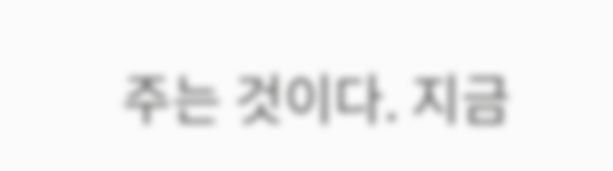주는 것이다. 지금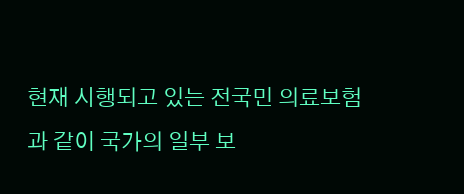현재 시행되고 있는 전국민 의료보험과 같이 국가의 일부 보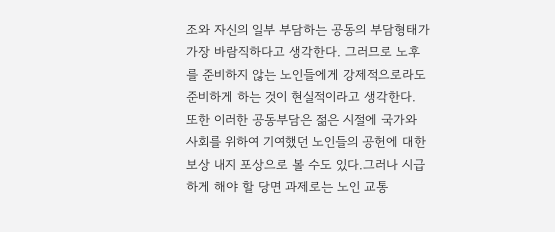조와 자신의 일부 부담하는 공동의 부담형태가 가장 바람직하다고 생각한다. 그러므로 노후를 준비하지 않는 노인들에게 강제적으로라도 준비하게 하는 것이 현실적이라고 생각한다. 또한 이러한 공동부담은 젊은 시절에 국가와 사회를 위하여 기여했던 노인들의 공헌에 대한 보상 내지 포상으로 볼 수도 있다.그러나 시급하게 해야 할 당면 과제로는 노인 교통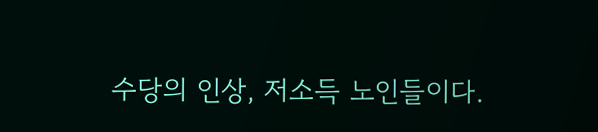수당의 인상, 저소득 노인들이다.